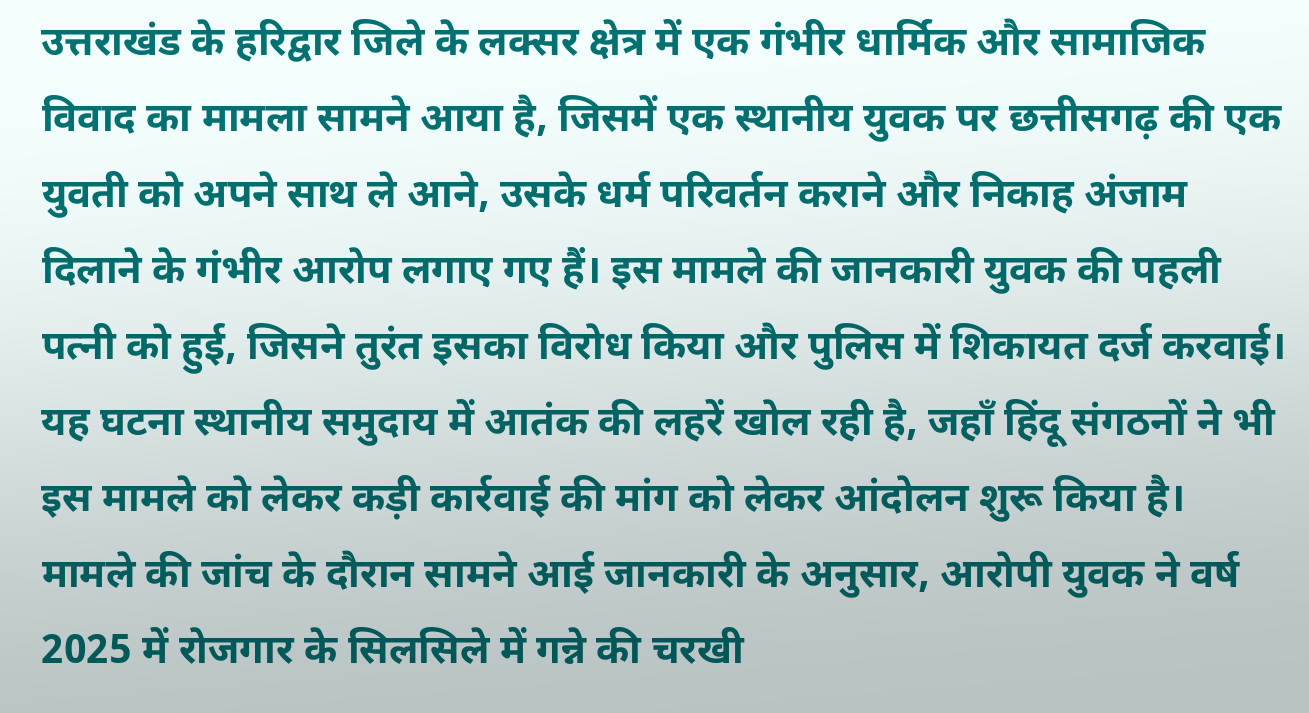उत्तराखंड के हरिद्वार जिले के लक्सर क्षेत्र में एक गंभीर धार्मिक और सामाजिक विवाद का मामला सामने आया है, जिसमें एक स्थानीय युवक पर छत्तीसगढ़ की एक युवती को अपने साथ ले आने, उसके धर्म परिवर्तन कराने और निकाह अंजाम दिलाने के गंभीर आरोप लगाए गए हैं। इस मामले की जानकारी युवक की पहली पत्नी को हुई, जिसने तुरंत इसका विरोध किया और पुलिस में शिकायत दर्ज करवाई। यह घटना स्थानीय समुदाय में आतंक की लहरें खोल रही है, जहाँ हिंदू संगठनों ने भी इस मामले को लेकर कड़ी कार्रवाई की मांग को लेकर आंदोलन शुरू किया है।
मामले की जांच के दौरान सामने आई जानकारी के अनुसार, आरोपी युवक ने वर्ष 2025 में रोजगार के सिलसिले में गन्ने की चरखी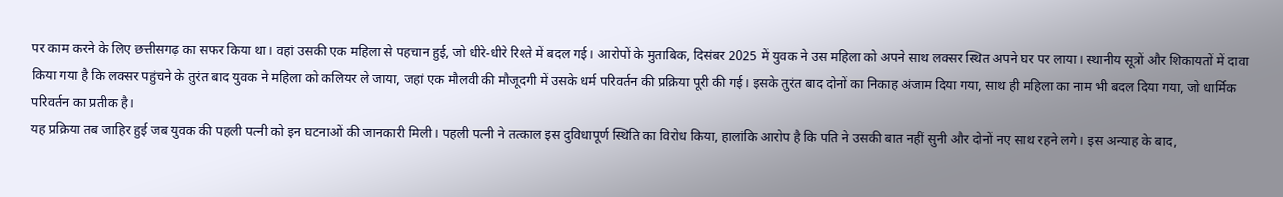पर काम करने के लिए छत्तीसगढ़ का सफर किया था। वहां उसकी एक महिला से पहचान हुई, जो धीरे-धीरे रिश्ते में बदल गई। आरोपों के मुताबिक, दिसंबर 2025 में युवक ने उस महिला को अपने साथ लक्सर स्थित अपने घर पर लाया। स्थानीय सूत्रों और शिकायतों में दावा किया गया है कि लक्सर पहुंचने के तुरंत बाद युवक ने महिला को कलियर ले जाया, जहां एक मौलवी की मौजूदगी में उसके धर्म परिवर्तन की प्रक्रिया पूरी की गई। इसके तुरंत बाद दोनों का निकाह अंजाम दिया गया, साथ ही महिला का नाम भी बदल दिया गया, जो धार्मिक परिवर्तन का प्रतीक है।
यह प्रक्रिया तब जाहिर हुई जब युवक की पहली पत्नी को इन घटनाओं की जानकारी मिली। पहली पत्नी ने तत्काल इस दुविधापूर्ण स्थिति का विरोध किया, हालांकि आरोप है कि पति ने उसकी बात नहीं सुनी और दोनों नए साथ रहने लगे। इस अन्याह के बाद,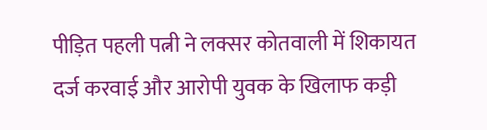पीड़ित पहली पत्नी ने लक्सर कोतवाली में शिकायत दर्ज करवाई और आरोपी युवक के खिलाफ कड़ी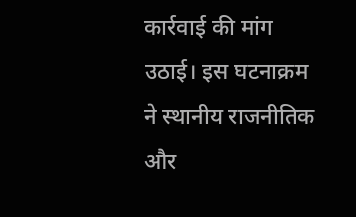कार्रवाई की मांग उठाई। इस घटनाक्रम ने स्थानीय राजनीतिक और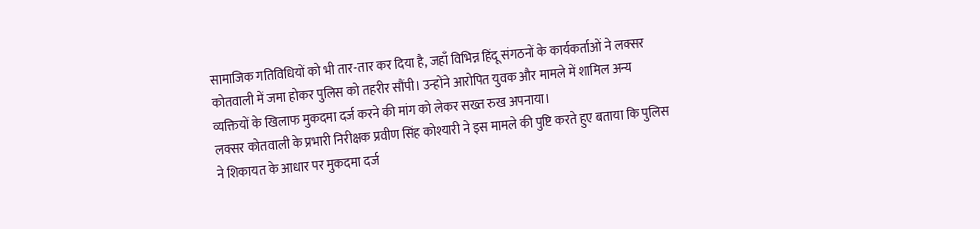सामाजिक गतिविधियों को भी तार-तार कर दिया है, जहाँ विभिन्न हिंदू संगठनों के कार्यकर्ताओं ने लक्सर कोतवाली में जमा होकर पुलिस को तहरीर सौंपी। उन्होंने आरोपित युवक और मामले में शामिल अन्य व्यक्तियों के खिलाफ मुकदमा दर्ज करने की मांग को लेकर सख्त रुख अपनाया।
लक्सर कोतवाली के प्रभारी निरीक्षक प्रवीण सिंह कोश्यारी ने इस मामले की पुष्टि करते हुए बताया कि पुलिस ने शिकायत के आधार पर मुकदमा दर्ज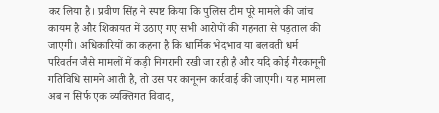कर लिया है। प्रवीण सिंह ने स्पष्ट किया कि पुलिस टीम पूरे मामले की जांच कायम है और शिकायत में उठाए गए सभी आरोपों की गहनता से पड़ताल की जाएगी। अधिकारियों का कहना है कि धार्मिक भेदभाव या बलवती धर्म परिवर्तन जैसे मामलों में कड़ी निगरानी रखी जा रही है और यदि कोई गैरकानूनी गतिविधि सामने आती है, तो उस पर कानूनन कार्रवाई की जाएगी। यह मामला अब न सिर्फ एक व्यक्तिगत विवाद,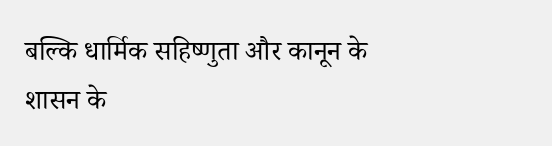बल्कि धार्मिक सहिष्णुता और कानून के शासन के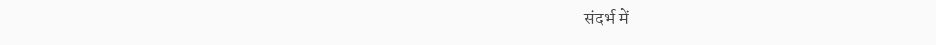संदर्भ में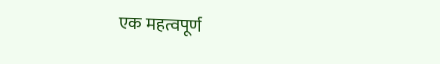एक महत्वपूर्ण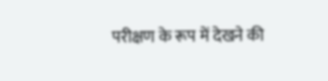परीक्षण के रूप में देखने की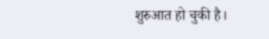शुरुआत हो चुकी है।